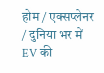होम / एक्सप्लेनर / दुनिया भर में EV की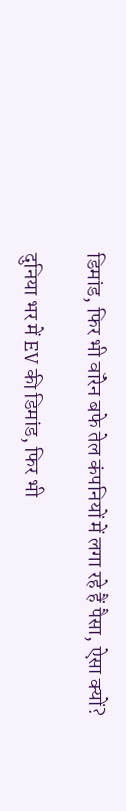डिमांड, फिर भी वॉरेन बफे तेल कंपनियों में लगा रहे हैं पैसा, ऐसा क्यों?

दुनिया भर में EV की डिमांड, फिर भी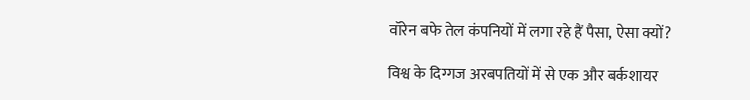वॉरेन बफे तेल कंपनियों में लगा रहे हैं पैसा, ऐसा क्यों?

विश्व के दिग्गज अरबपतियों में से एक और बर्कशायर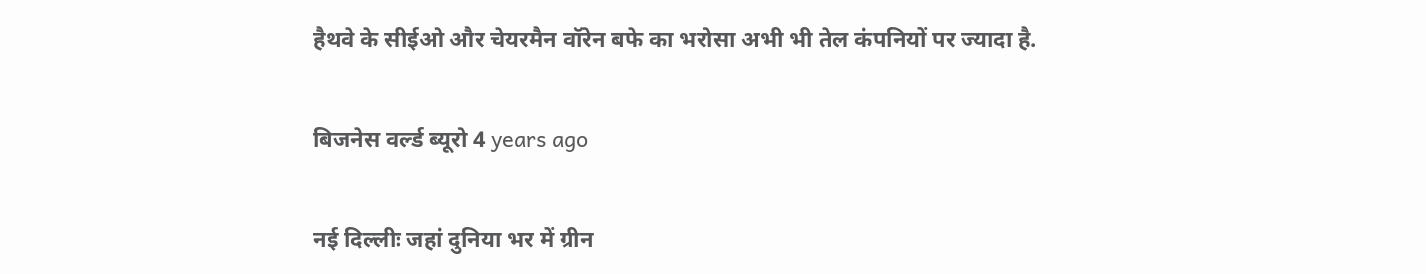हैथवे के सीईओ और चेयरमैन वॉरेन बफे का भरोसा अभी भी तेल कंपनियों पर ज्यादा है.

बिजनेस वर्ल्ड ब्यूरो 4 years ago

नई दिल्लीः जहां दुनिया भर में ग्रीन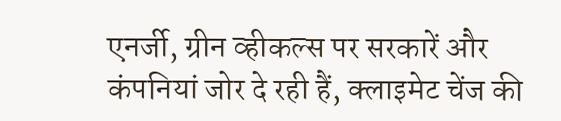एनर्जी, ग्रीन व्हीकल्स पर सरकारें और कंपनियां जोर दे रही हैं, क्लाइमेट चेंज की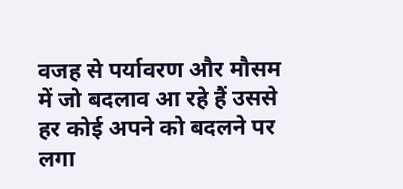वजह से पर्यावरण और मौसम में जो बदलाव आ रहे हैं उससे हर कोई अपने को बदलने पर लगा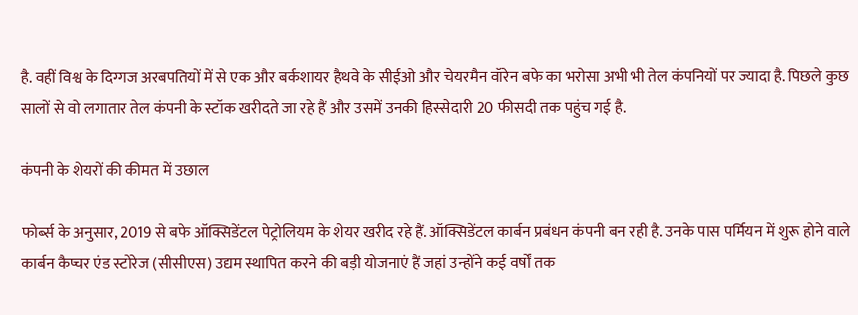है. वहीं विश्व के दिग्गज अरबपतियों में से एक और बर्कशायर हैथवे के सीईओ और चेयरमैन वॉरेन बफे का भरोसा अभी भी तेल कंपनियों पर ज्यादा है. पिछले कुछ सालों से वो लगातार तेल कंपनी के स्टॉक खरीदते जा रहे हैं और उसमें उनकी हिस्सेदारी 20 फीसदी तक पहुंच गई है.

कंपनी के शेयरों की कीमत में उछाल

फोर्ब्स के अनुसार, 2019 से बफे ऑक्सिडेंटल पेट्रोलियम के शेयर खरीद रहे हैं. ऑक्सिडेंटल कार्बन प्रबंधन कंपनी बन रही है. उनके पास पर्मियन में शुरू होने वाले कार्बन कैप्चर एंड स्टोरेज (सीसीएस) उद्यम स्थापित करने की बड़ी योजनाएं हैं जहां उन्होंने कई वर्षों तक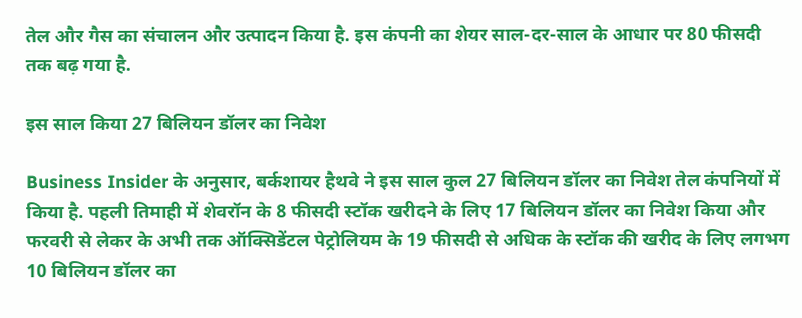तेल और गैस का संचालन और उत्पादन किया है. इस कंपनी का शेयर साल-दर-साल के आधार पर 80 फीसदी तक बढ़ गया है.

इस साल किया 27 बिलियन डॉलर का निवेश

Business Insider के अनुसार, बर्कशायर हैथवे ने इस साल कुल 27 बिलियन डॉलर का निवेश तेल कंपनियों में किया है. पहली तिमाही में शेवरॉन के 8 फीसदी स्टॉक खरीदने के लिए 17 बिलियन डॉलर का निवेश किया और फरवरी से लेकर के अभी तक ऑक्सिडेंटल पेट्रोलियम के 19 फीसदी से अधिक के स्टॉक की खरीद के लिए लगभग 10 बिलियन डॉलर का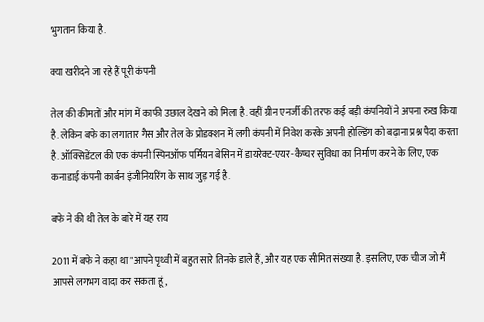भुगतान किया है.

क्या खरीदने जा रहे हैं पूरी कंपनी

तेल की कीमतों और मांग में काफी उछाल देखने को मिला है. वहीं ग्रीन एनर्जी की तरफ कई बड़ी कंपनियों ने अपना रुख किया है. लेकिन बफे का लगातार गैस और तेल के प्रोडक्शन में लगी कंपनी में निवेश करके अपनी होल्डिंग को बढ़ाना प्रश्न पैदा करता है. ऑक्सिडेंटल की एक कंपनी स्पिनऑफ पर्मियन बेसिन में डायरेक्ट-एयर-कैप्चर सुविधा का निर्माण करने के लिए, एक कनाडाई कंपनी कार्बन इंजीनियरिंग के साथ जुड़ गई है.

बफे ने की थी तेल के बारे में यह राय

2011 में बफे ने कहा था "आपने पृथ्वी में बहुत सारे तिनके डाले हैं, और यह एक सीमित संख्या है. इसलिए, एक चीज जो मैं आपसे लगभग वादा कर सकता हूं,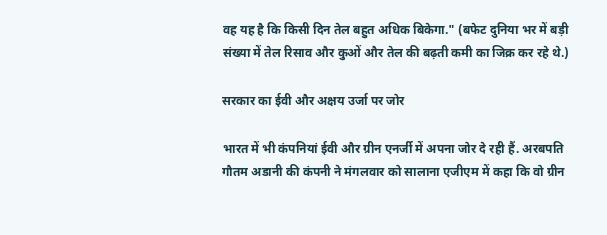वह यह है कि किसी दिन तेल बहुत अधिक बिकेगा." (बफेट दुनिया भर में बड़ी संख्या में तेल रिसाव और कुओं और तेल की बढ़ती कमी का जिक्र कर रहे थे.)

सरकार का ईवी और अक्षय उर्जा पर जोर

भारत में भी कंपनियां ईवी और ग्रीन एनर्जी में अपना जोर दे रही हैं. अरबपति गौतम अडानी की कंपनी ने मंगलवार को सालाना एजीएम में कहा कि वो ग्रीन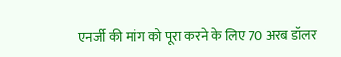एनर्जी की मांग को पूरा करने के लिए 70 अरब डॉलर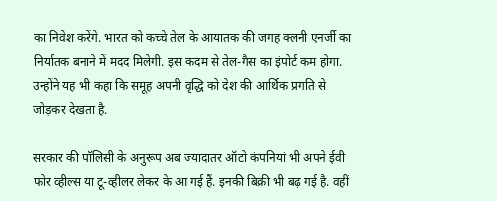का निवेश करेंगे. भारत को कच्चे तेल के आयातक की जगह क्लनी एनर्जी का निर्यातक बनाने में मदद मिलेगी. इस कदम से तेल-गैस का इंपोर्ट कम होगा. उन्होंने यह भी कहा कि समूह अपनी वृद्धि को देश की आर्थिक प्रगति से जोड़कर देखता है.

सरकार की पॉलिसी के अनुरूप अब ज्यादातर ऑटो कंपनियां भी अपने ईवी फोर व्हील्स या टू-व्हीलर लेकर के आ गई हैं. इनकी बिक्री भी बढ़ गई है. वहीं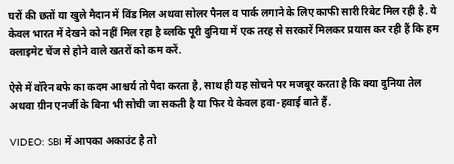घरों की छतों या खुले मैदान में विंड मिल अथवा सोलर पैनल व पार्क लगाने के लिए काफी सारी रिबेट मिल रही है. ये केवल भारत में देखने को नहीं मिल रहा है ब्लकि पूरी दुनिया में एक तरह से सरकारें मिलकर प्रयास कर रही हैं कि हम क्लाइमेट चेंज से होने वाले खतरों को कम करें.

ऐसे में वॉरेन बफे का कदम आश्चर्य तो पैदा करता है, साथ ही यह सोचने पर मजबूर करता है कि क्या दुनिया तेल अथवा ग्रीन एनर्जी के बिना भी सोची जा सकती है या फिर ये केवल हवा-हवाई बाते हैं.

VIDEO: SBI में आपका अकाउंट है तो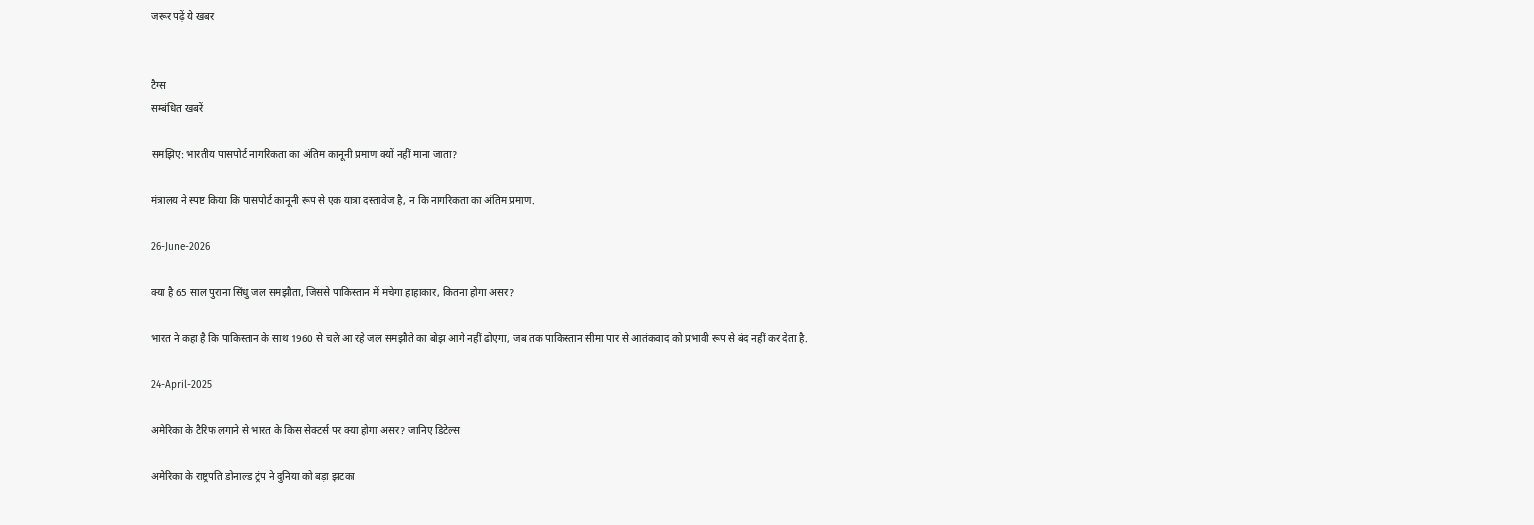जरूर पढ़ें ये खबर


टैग्स
सम्बंधित खबरें

समझिए: भारतीय पासपोर्ट नागरिकता का अंतिम कानूनी प्रमाण क्यों नहीं माना जाता?

मंत्रालय ने स्पष्ट किया कि पासपोर्ट कानूनी रूप से एक यात्रा दस्तावेज है, न कि नागरिकता का अंतिम प्रमाण.

26-June-2026

क्या है 65 साल पुराना सिंधु जल समझौता, जिससे पाकिस्तान में मचेगा हाहाकार, कितना होगा असर?

भारत ने कहा है कि पाकिस्तान के साथ 1960 से चले आ रहे जल समझौते का बोझ आगे नहीं ढोएगा, जब तक पाकिस्तान सीमा पार से आतंकवाद को प्रभावी रूप से बंद नहीं कर देता है.

24-April-2025

अमेरिका के टैरिफ लगाने से भारत के किस सेक्टर्स पर क्या होगा असर? जानिए डिटेल्स

अमेरिका के राष्ट्रपति डोनाल्ड ट्रंप ने दुनिया को बड़ा झटका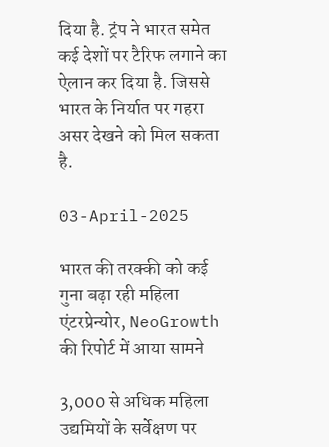दिया है. ट्रंप ने भारत समेत कई देशों पर टैरिफ लगाने का ऐलान कर दिया है. जिससे भारत के निर्यात पर गहरा असर देखने को मिल सकता है.

03-April-2025

भारत की तरक्की को कई गुना बढ़ा रही महिला एंटरप्रेन्योर, NeoGrowth की रिपोर्ट में आया सामने

3,000 से अधिक महिला उद्यमियों के सर्वेक्षण पर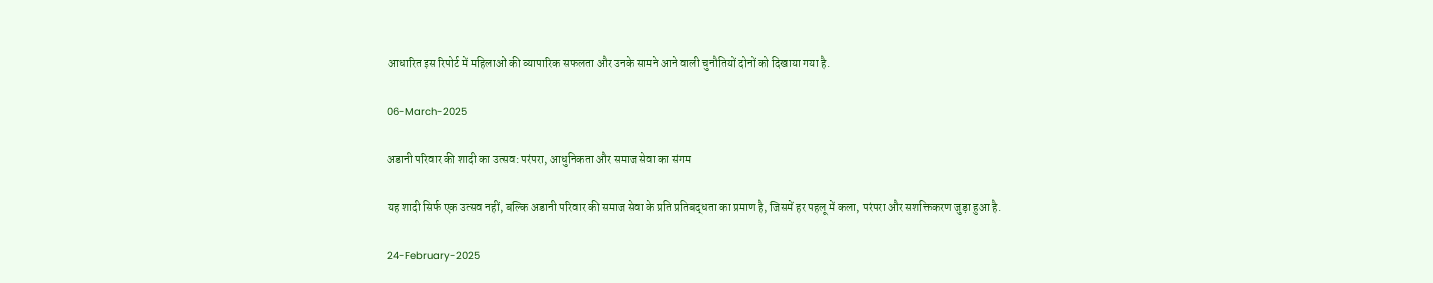आधारित इस रिपोर्ट में महिलाओं की व्यापारिक सफलता और उनके सामने आने वाली चुनौतियों दोनों को दिखाया गया है.

06-March-2025

अडानी परिवार की शादी का उत्सव: परंपरा, आधुनिकता और समाज सेवा का संगम

यह शादी सिर्फ एक उत्सव नहीं, बल्कि अडानी परिवार की समाज सेवा के प्रति प्रतिबद्धता का प्रमाण है, जिसमें हर पहलू में कला, परंपरा और सशक्तिकरण जुड़ा हुआ है.

24-February-2025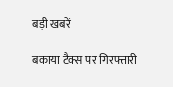बड़ी खबरें

बकाया टैक्स पर गिरफ्तारी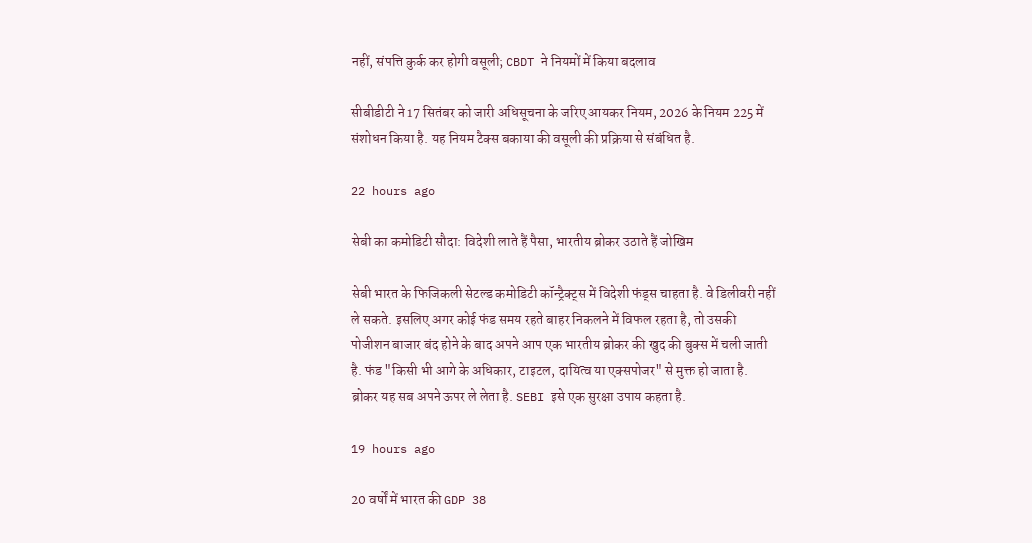नहीं, संपत्ति कुर्क कर होगी वसूली; CBDT ने नियमों में किया बदलाव

सीबीडीटी ने 17 सितंबर को जारी अधिसूचना के जरिए आयकर नियम, 2026 के नियम 225 में संशोधन किया है. यह नियम टैक्स बकाया की वसूली की प्रक्रिया से संबंधित है.

22 hours ago

सेबी का कमोडिटी सौदा: विदेशी लाते हैं पैसा, भारतीय ब्रोकर उठाते हैं जोखिम

सेबी भारत के फिजिकली सेटल्ड कमोडिटी कॉन्ट्रैक्ट्स में विदेशी फंड्स चाहता है. वे डिलीवरी नहीं ले सकते. इसलिए अगर कोई फंड समय रहते बाहर निकलने में विफल रहता है, तो उसकी पोजीशन बाजार बंद होने के बाद अपने आप एक भारतीय ब्रोकर की खुद की बुक्स में चली जाती है. फंड "किसी भी आगे के अधिकार, टाइटल, दायित्व या एक्सपोजर" से मुक्त हो जाता है. ब्रोकर यह सब अपने ऊपर ले लेता है. SEBI इसे एक सुरक्षा उपाय कहता है.

19 hours ago

20 वर्षों में भारत की GDP 38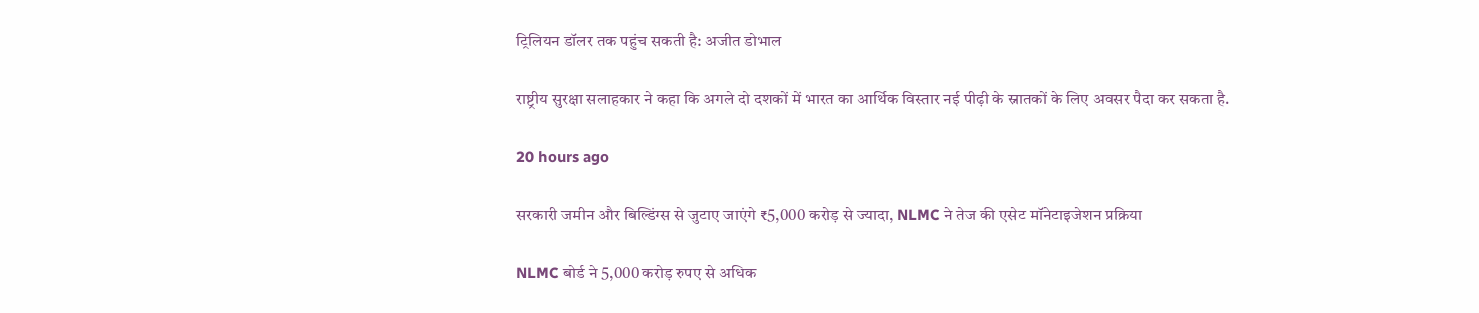ट्रिलियन डॉलर तक पहुंच सकती है: अजीत डोभाल

राष्ट्रीय सुरक्षा सलाहकार ने कहा कि अगले दो दशकों में भारत का आर्थिक विस्तार नई पीढ़ी के स्नातकों के लिए अवसर पैदा कर सकता है.

20 hours ago

सरकारी जमीन और बिल्डिंग्स से जुटाए जाएंगे ₹5,000 करोड़ से ज्यादा, NLMC ने तेज की एसेट मॉनेटाइजेशन प्रक्रिया

NLMC बोर्ड ने 5,000 करोड़ रुपए से अधिक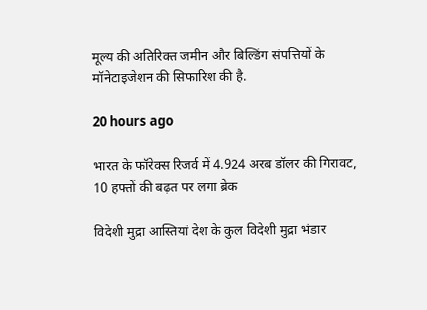मूल्य की अतिरिक्त जमीन और बिल्डिंग संपत्तियों के मॉनेटाइजेशन की सिफारिश की है.

20 hours ago

भारत के फॉरेक्स रिजर्व में 4.924 अरब डॉलर की गिरावट, 10 हफ्तों की बढ़त पर लगा ब्रेक

विदेशी मुद्रा आस्तियां देश के कुल विदेशी मुद्रा भंडार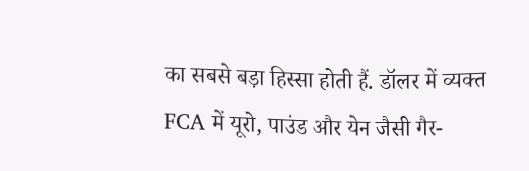का सबसे बड़ा हिस्सा होती हैं. डॉलर में व्यक्त FCA में यूरो, पाउंड और येन जैसी गैर-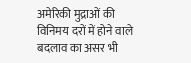अमेरिकी मुद्राओं की विनिमय दरों में होने वाले बदलाव का असर भी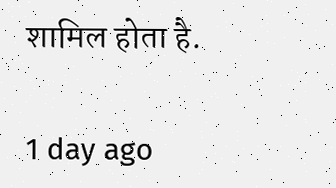शामिल होता है.

1 day ago